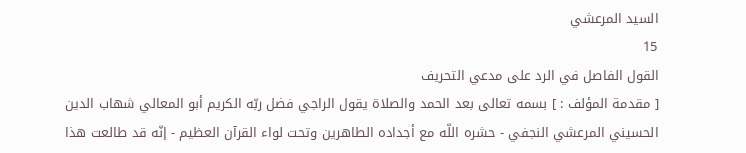السيد المرعشي
15
القول الفاصل في الرد على مدعي التحريف
[ مقدمة المؤلف : ] بسمه تعالى بعد الحمد والصلاة يقول الراجي فضل ربّه الكريم أبو المعالي شهاب الدين الحسيني المرعشي النجفي - حشره اللّه مع أجداده الطاهرين وتحت لواء القرآن العظيم - إنّه قد طالعت هذا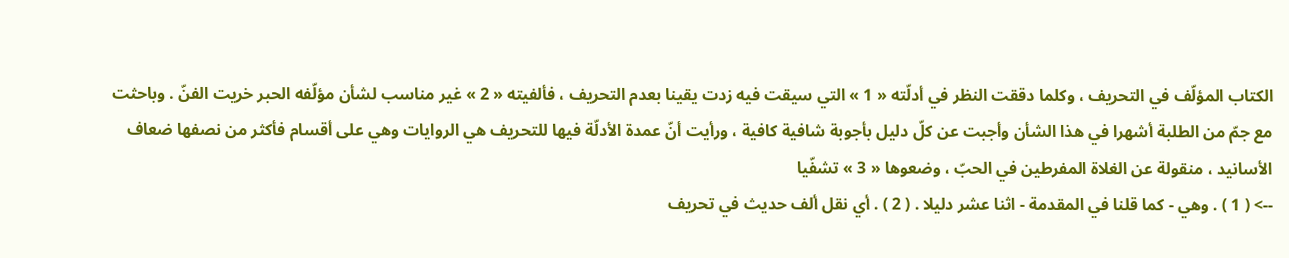الكتاب المؤلّف في التحريف ، وكلما دققت النظر في أدلّته « 1 » التي سيقت فيه زدت يقينا بعدم التحريف ، فألفيته « 2 » غير مناسب لشأن مؤلّفه الحبر خريت الفنّ . وباحثت مع جمّ من الطلبة أشهرا في هذا الشأن وأجبت عن كلّ دليل بأجوبة شافية كافية ، ورأيت أنّ عمدة الأدلّة فيها للتحريف هي الروايات وهي على أقسام فأكثر من نصفها ضعاف الأسانيد ، منقولة عن الغلاة المفرطين في الحبّ ، وضعوها « 3 » تشفّيا
--> ( 1 ) . وهي - كما قلنا في المقدمة - اثنا عشر دليلا . ( 2 ) . أي نقل ألف حديث في تحريف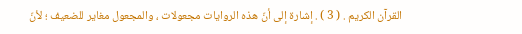القرآن الكريم . ( 3 ) . إشارة إلى أنّ هذه الروايات مجعولات ، والمجعول مغاير للضعيف ؛ لأنّ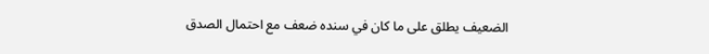الضعيف يطلق على ما كان في سنده ضعف مع احتمال الصدق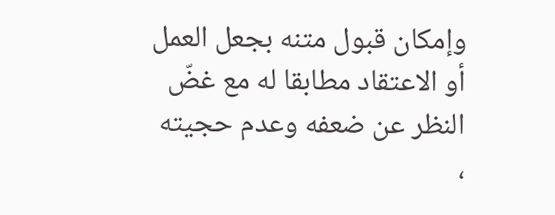وإمكان قبول متنه بجعل العمل أو الاعتقاد مطابقا له مع غضّ النظر عن ضعفه وعدم حجيته ،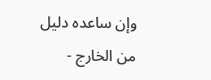وإن ساعده دليل من الخارج -